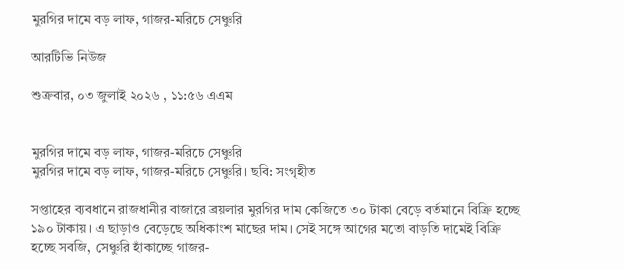মুরগির দামে বড় লাফ, গাজর-মরিচে সেঞ্চুরি

আরটিভি নিউজ

শুক্রবার, ০৩ জুলাই ২০২৬ , ১১:৫৬ এএম


মুরগির দামে বড় লাফ, গাজর-মরিচে সেঞ্চুরি
মুরগির দামে বড় লাফ, গাজর-মরিচে সেঞ্চুরি। ছবি: সংগৃহীত

সপ্তাহের ব্যবধানে রাজধানীর বাজারে ব্রয়লার মুরগির দাম কেজিতে ৩০ টাকা বেড়ে বর্তমানে বিক্রি হচ্ছে ১৯০ টাকায়। এ ছাড়াও বেড়েছে অধিকাংশ মাছের দাম। সেই সঙ্গে আগের মতো বাড়তি দামেই বিক্রি হচ্ছে সবজি, সেঞ্চুরি হাঁকাচ্ছে গাজর-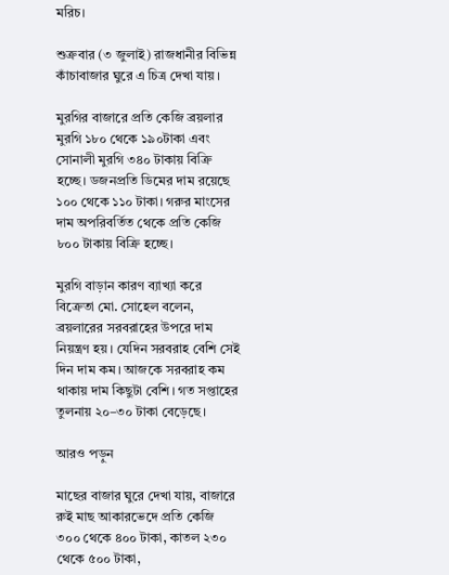মরিচ।

শুক্রবার (৩ জুলাই) রাজধানীর বিভিন্ন কাঁচাবাজার ঘুরে এ চিত্র দেখা যায়।

মুরগির বাজারে প্রতি কেজি ব্রয়লার মুরগি ১৮০ থেকে ১৯০টাকা এবং সোনালী মুরগি ৩৪০ টাকায় বিক্রি হচ্ছে। ডজনপ্রতি ডিমের দাম রয়েছে ১০০ থেকে ১১০ টাকা। গরুর মাংসের দাম অপরিবর্তিত থেকে প্রতি কেজি ৮০০ টাকায় বিক্রি হচ্ছে।

মুরগি বাড়ান কারণ ব্যাখ্যা করে বিক্রেতা মো. সোহেল বলেন, ব্রয়লারের সরবরাহের উপরে দাম নিয়ন্ত্রণ হয়। যেদিন সরবরাহ বেশি সেই দিন দাম কম। আজকে সরবরাহ কম থাকায় দাম কিছুটা বেশি। গত সপ্তাহের তুলনায় ২০–৩০ টাকা বেড়েছে।

আরও পড়ুন

মাছের বাজার ঘুরে দেখা যায়, বাজারে রুই মাছ আকারভেদে প্রতি কেজি ৩০০ থেকে ৪০০ টাকা, কাতল ২৩০ থেকে ৫০০ টাকা,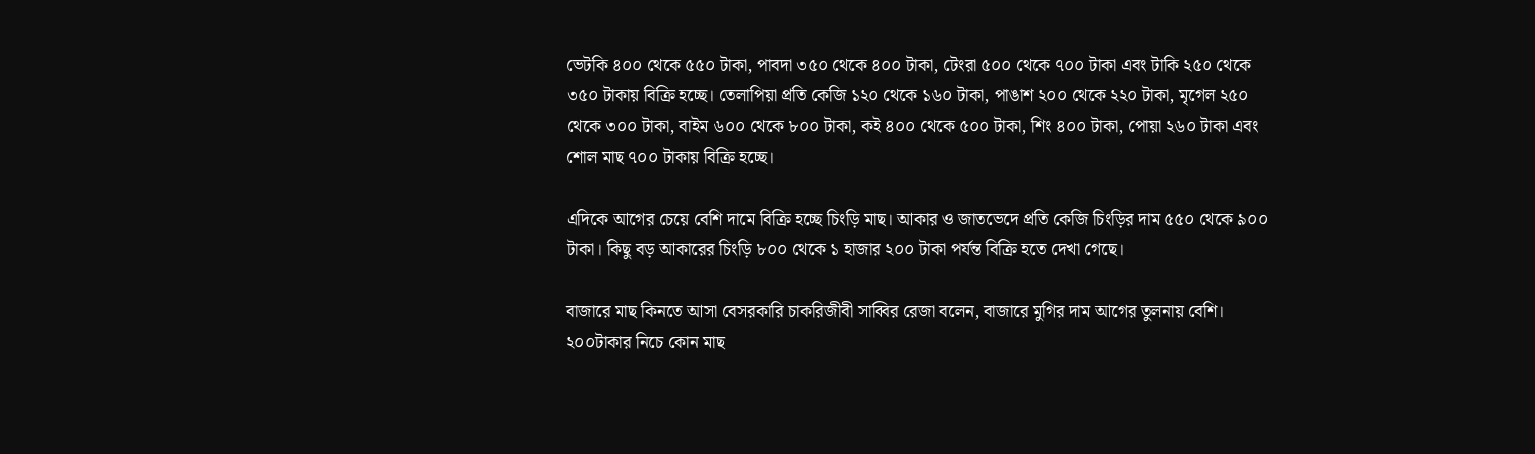ভেটকি ৪০০ থেকে ৫৫০ টাকা, পাবদা ৩৫০ থেকে ৪০০ টাকা, টেংরা ৫০০ থেকে ৭০০ টাকা এবং টাকি ২৫০ থেকে ৩৫০ টাকায় বিক্রি হচ্ছে। তেলাপিয়া প্রতি কেজি ১২০ থেকে ১৬০ টাকা, পাঙাশ ২০০ থেকে ২২০ টাকা, মৃগেল ২৫০ থেকে ৩০০ টাকা, বাইম ৬০০ থেকে ৮০০ টাকা, কই ৪০০ থেকে ৫০০ টাকা, শিং ৪০০ টাকা, পোয়া ২৬০ টাকা এবং শোল মাছ ৭০০ টাকায় বিক্রি হচ্ছে।

এদিকে আগের চেয়ে বেশি দামে বিক্রি হচ্ছে চিংড়ি মাছ। আকার ও জাতভেদে প্রতি কেজি চিংড়ির দাম ৫৫০ থেকে ৯০০ টাকা। কিছু বড় আকারের চিংড়ি ৮০০ থেকে ১ হাজার ২০০ টাকা পর্যন্ত বিক্রি হতে দেখা গেছে।

বাজারে মাছ কিনতে আসা বেসরকারি চাকরিজীবী সাব্বির রেজা বলেন, বাজারে মুগির দাম আগের তুলনায় বেশি। ২০০টাকার নিচে কোন মাছ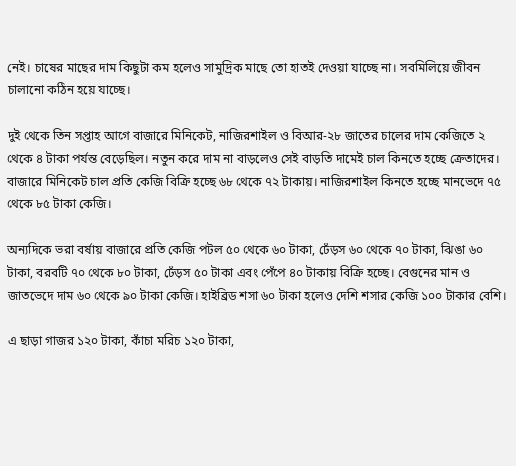নেই। চাষের মাছের দাম কিছুটা কম হলেও সামুদ্রিক মাছে তো হাতই দেওয়া যাচ্ছে না। সবমিলিয়ে জীবন চালানো কঠিন হয়ে যাচ্ছে।

দুই থেকে তিন সপ্তাহ আগে বাজারে মিনিকেট, নাজিরশাইল ও বিআর-২৮ জাতের চালের দাম কেজিতে ২ থেকে ৪ টাকা পর্যন্ত বেড়েছিল। নতুন করে দাম না বাড়লেও সেই বাড়তি দামেই চাল কিনতে হচ্ছে ক্রেতাদের। বাজারে মিনিকেট চাল প্রতি কেজি বিক্রি হচ্ছে ৬৮ থেকে ৭২ টাকায়। নাজিরশাইল কিনতে হচ্ছে মানভেদে ৭৫ থেকে ৮৫ টাকা কেজি।

অন্যদিকে ভরা বর্ষায় বাজারে প্রতি কেজি পটল ৫০ থেকে ৬০ টাকা, ঢেঁড়স ৬০ থেকে ৭০ টাকা, ঝিঙা ৬০ টাকা, বরবটি ৭০ থেকে ৮০ টাকা, ঢেঁড়স ৫০ টাকা এবং পেঁপে ৪০ টাকায় বিক্রি হচ্ছে। বেগুনের মান ও জাতভেদে দাম ৬০ থেকে ৯০ টাকা কেজি। হাইব্রিড শসা ৬০ টাকা হলেও দেশি শসার কেজি ১০০ টাকার বেশি।

এ ছাড়া গাজর ১২০ টাকা, কাঁচা মরিচ ১২০ টাকা,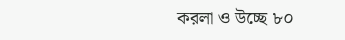করলা ও উচ্ছে ৮০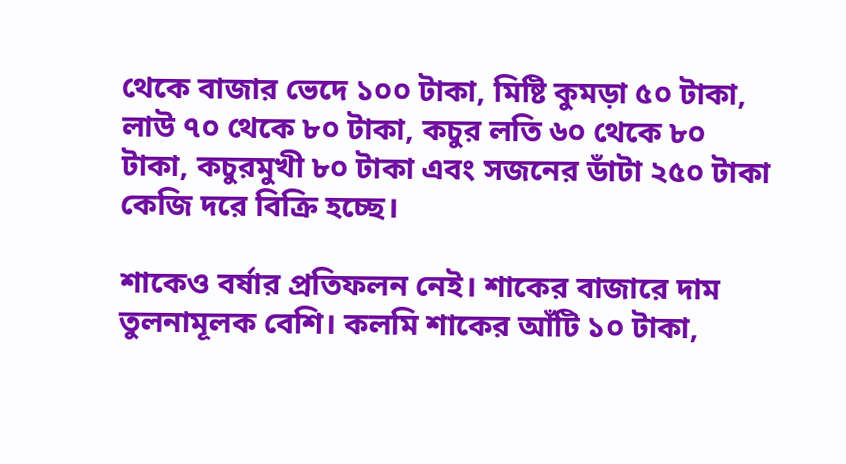থেকে বাজার ভেদে ১০০ টাকা, মিষ্টি কুমড়া ৫০ টাকা, লাউ ৭০ থেকে ৮০ টাকা, কচুর লতি ৬০ থেকে ৮০ টাকা, কচুরমুখী ৮০ টাকা এবং সজনের ডাঁটা ২৫০ টাকা কেজি দরে বিক্রি হচ্ছে।

শাকেও বর্ষার প্রতিফলন নেই। শাকের বাজারে দাম তুলনামূলক বেশি। কলমি শাকের আঁটি ১০ টাকা,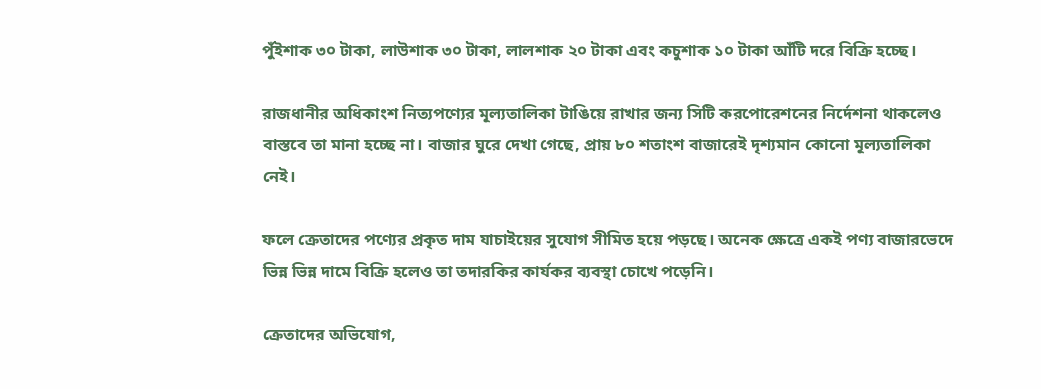পুঁইশাক ৩০ টাকা, লাউশাক ৩০ টাকা, লালশাক ২০ টাকা এবং কচুশাক ১০ টাকা আঁটি দরে বিক্রি হচ্ছে।

রাজধানীর অধিকাংশ নিত্যপণ্যের মূল্যতালিকা টাঙিয়ে রাখার জন্য সিটি করপোরেশনের নির্দেশনা থাকলেও বাস্তবে তা মানা হচ্ছে না। বাজার ঘুরে দেখা গেছে, প্রায় ৮০ শতাংশ বাজারেই দৃশ্যমান কোনো মূল্যতালিকা নেই।

ফলে ক্রেতাদের পণ্যের প্রকৃত দাম যাচাইয়ের সুযোগ সীমিত হয়ে পড়ছে। অনেক ক্ষেত্রে একই পণ্য বাজারভেদে ভিন্ন ভিন্ন দামে বিক্রি হলেও তা তদারকির কার্যকর ব্যবস্থা চোখে পড়েনি।

ক্রেতাদের অভিযোগ,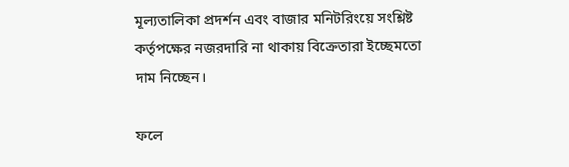মূল্যতালিকা প্রদর্শন এবং বাজার মনিটরিংয়ে সংশ্লিষ্ট কর্তৃপক্ষের নজরদারি না থাকায় বিক্রেতারা ইচ্ছেমতো দাম নিচ্ছেন।

ফলে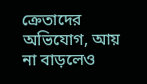ক্রেতাদের অভিযোগ, আয় না বাড়লেও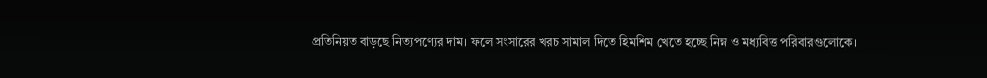প্রতিনিয়ত বাড়ছে নিত্যপণ্যের দাম। ফলে সংসারের খরচ সামাল দিতে হিমশিম খেতে হচ্ছে নিম্ন ও মধ্যবিত্ত পরিবারগুলোকে।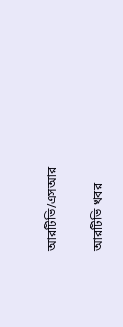আরটিভি/এসআর

আরটিভি খবর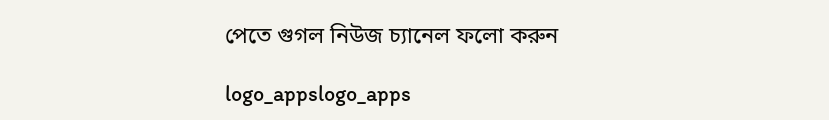পেতে গুগল নিউজ চ্যানেল ফলো করুন

logo_appslogo_apps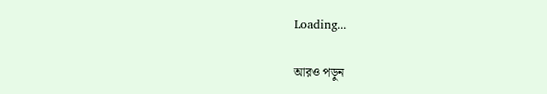Loading...

আরও পড়ুন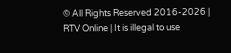© All Rights Reserved 2016-2026 | RTV Online | It is illegal to use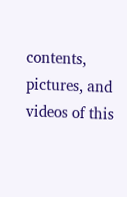contents, pictures, and videos of this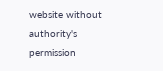website without authority's permission